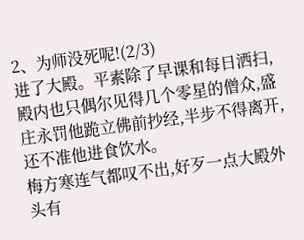2、为师没死呢!(2/3)
进了大殿。平素除了早课和每日洒扫,殿内也只偶尔见得几个零星的僧众,盛庄永罚他跪立佛前抄经,半步不得离开,还不准他进食饮水。
梅方寒连气都叹不出,好歹一点大殿外头有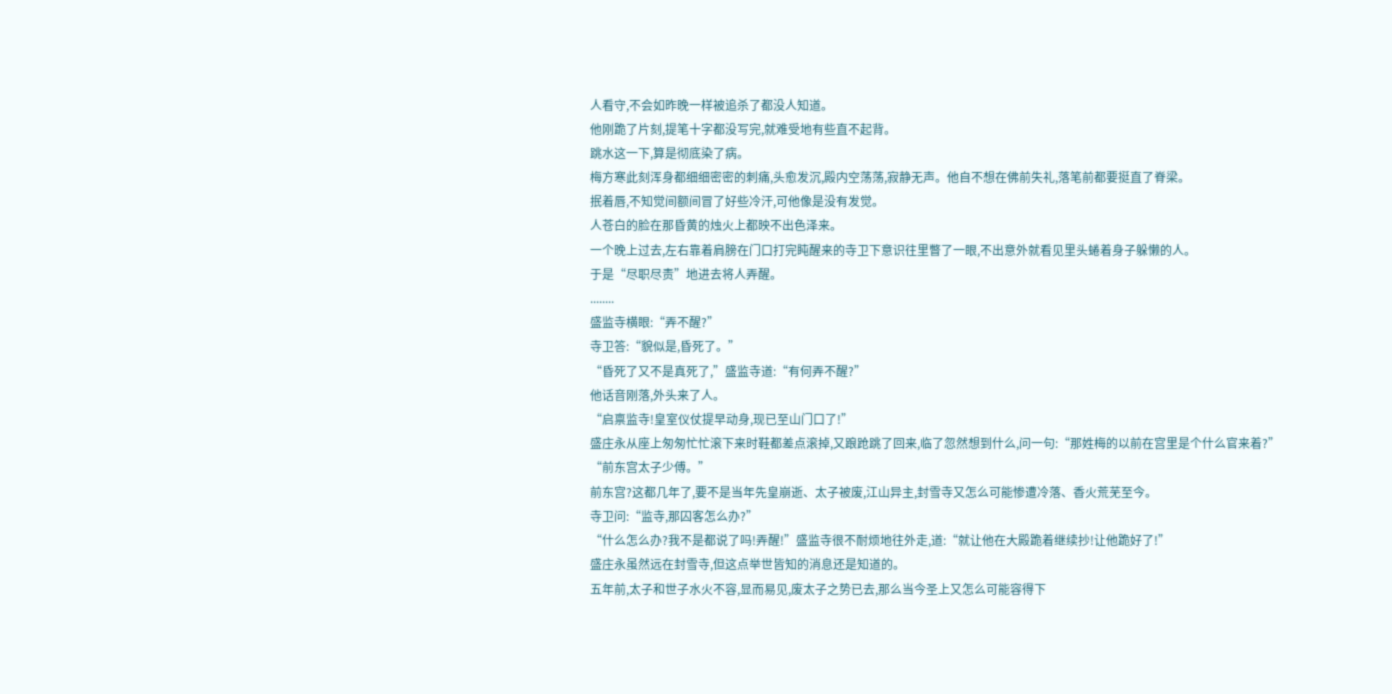人看守,不会如昨晚一样被追杀了都没人知道。
他刚跪了片刻,提笔十字都没写完,就难受地有些直不起背。
跳水这一下,算是彻底染了病。
梅方寒此刻浑身都细细密密的刺痛,头愈发沉,殿内空荡荡,寂静无声。他自不想在佛前失礼,落笔前都要挺直了脊梁。
抿着唇,不知觉间额间冒了好些冷汗,可他像是没有发觉。
人苍白的脸在那昏黄的烛火上都映不出色泽来。
一个晚上过去,左右靠着肩膀在门口打完盹醒来的寺卫下意识往里瞥了一眼,不出意外就看见里头蜷着身子躲懒的人。
于是“尽职尽责”地进去将人弄醒。
........
盛监寺横眼:“弄不醒?”
寺卫答:“貌似是,昏死了。”
“昏死了又不是真死了,”盛监寺道:“有何弄不醒?”
他话音刚落,外头来了人。
“启禀监寺!皇室仪仗提早动身,现已至山门口了!”
盛庄永从座上匆匆忙忙滚下来时鞋都差点滚掉,又踉跄跳了回来,临了忽然想到什么,问一句:“那姓梅的以前在宫里是个什么官来着?”
“前东宫太子少傅。”
前东宫?这都几年了,要不是当年先皇崩逝、太子被废,江山异主,封雪寺又怎么可能惨遭冷落、香火荒芜至今。
寺卫问:“监寺,那囚客怎么办?”
“什么怎么办?我不是都说了吗!弄醒!”盛监寺很不耐烦地往外走,道:“就让他在大殿跪着继续抄!让他跪好了!”
盛庄永虽然远在封雪寺,但这点举世皆知的消息还是知道的。
五年前,太子和世子水火不容,显而易见,废太子之势已去,那么当今圣上又怎么可能容得下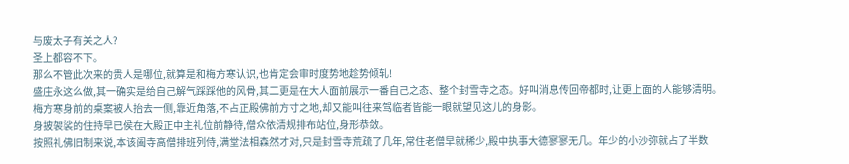与废太子有关之人?
圣上都容不下。
那么不管此次来的贵人是哪位,就算是和梅方寒认识,也肯定会审时度势地趁势倾轧!
盛庄永这么做,其一确实是给自己解气踩踩他的风骨,其二更是在大人面前展示一番自己之态、整个封雪寺之态。好叫消息传回帝都时,让更上面的人能够清明。
梅方寒身前的桌案被人抬去一侧,靠近角落,不占正殿佛前方寸之地,却又能叫往来驾临者皆能一眼就望见这儿的身影。
身披袈裟的住持早已侯在大殿正中主礼位前静待,僧众依清规排布站位,身形恭敛。
按照礼佛旧制来说,本该阖寺高僧排班列侍,满堂法相森然才对,只是封雪寺荒疏了几年,常住老僧早就稀少,殿中执事大德寥寥无几。年少的小沙弥就占了半数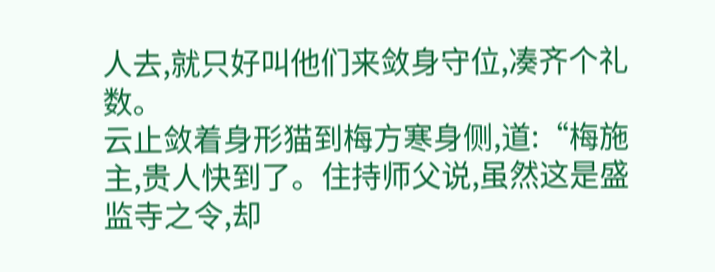人去,就只好叫他们来敛身守位,凑齐个礼数。
云止敛着身形猫到梅方寒身侧,道:“梅施主,贵人快到了。住持师父说,虽然这是盛监寺之令,却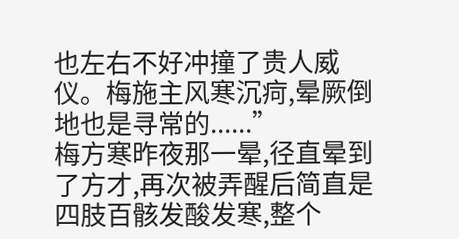也左右不好冲撞了贵人威仪。梅施主风寒沉疴,晕厥倒地也是寻常的......”
梅方寒昨夜那一晕,径直晕到了方才,再次被弄醒后简直是四肢百骸发酸发寒,整个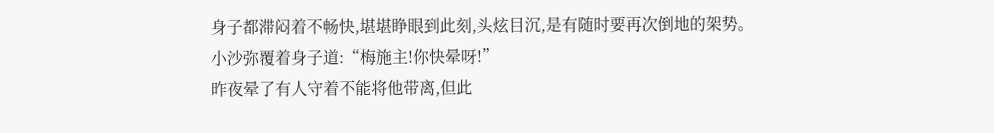身子都滞闷着不畅快,堪堪睁眼到此刻,头炫目沉,是有随时要再次倒地的架势。
小沙弥覆着身子道:“梅施主!你快晕呀!”
昨夜晕了有人守着不能将他带离,但此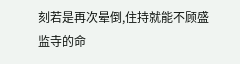刻若是再次晕倒,住持就能不顾盛监寺的命